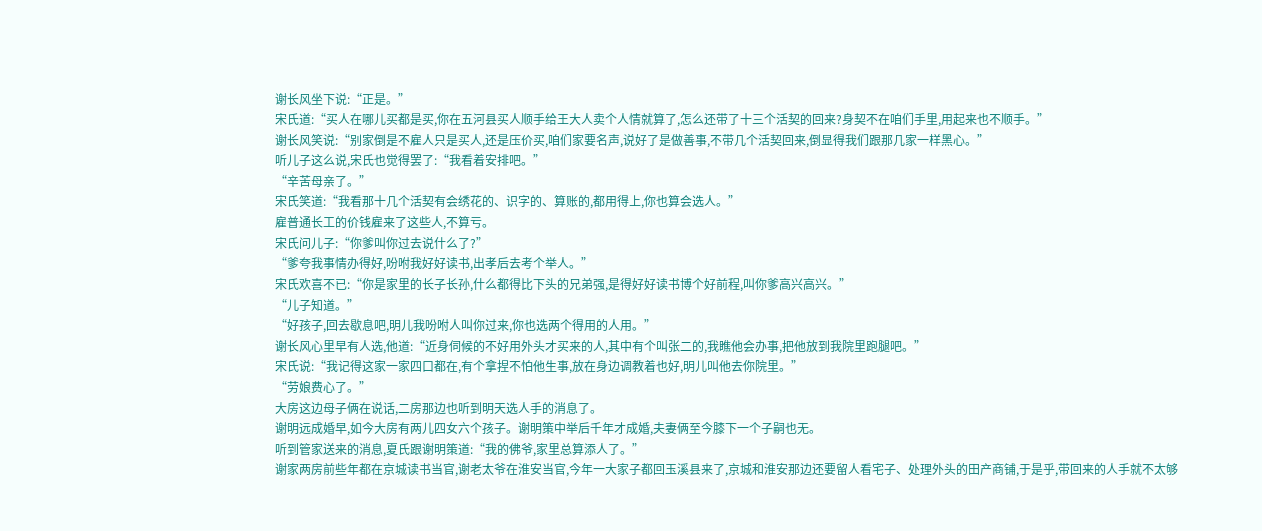谢长风坐下说:“正是。”
宋氏道:“买人在哪儿买都是买,你在五河县买人顺手给王大人卖个人情就算了,怎么还带了十三个活契的回来?身契不在咱们手里,用起来也不顺手。”
谢长风笑说:“别家倒是不雇人只是买人,还是压价买,咱们家要名声,说好了是做善事,不带几个活契回来,倒显得我们跟那几家一样黑心。”
听儿子这么说,宋氏也觉得罢了:“我看着安排吧。”
“辛苦母亲了。”
宋氏笑道:“我看那十几个活契有会绣花的、识字的、算账的,都用得上,你也算会选人。”
雇普通长工的价钱雇来了这些人,不算亏。
宋氏问儿子:“你爹叫你过去说什么了?”
“爹夸我事情办得好,吩咐我好好读书,出孝后去考个举人。”
宋氏欢喜不已:“你是家里的长子长孙,什么都得比下头的兄弟强,是得好好读书博个好前程,叫你爹高兴高兴。”
“儿子知道。”
“好孩子,回去歇息吧,明儿我吩咐人叫你过来,你也选两个得用的人用。”
谢长风心里早有人选,他道:“近身伺候的不好用外头才买来的人,其中有个叫张二的,我瞧他会办事,把他放到我院里跑腿吧。”
宋氏说:“我记得这家一家四口都在,有个拿捏不怕他生事,放在身边调教着也好,明儿叫他去你院里。”
“劳娘费心了。”
大房这边母子俩在说话,二房那边也听到明天选人手的消息了。
谢明远成婚早,如今大房有两儿四女六个孩子。谢明策中举后千年才成婚,夫妻俩至今膝下一个子嗣也无。
听到管家送来的消息,夏氏跟谢明策道:“我的佛爷,家里总算添人了。”
谢家两房前些年都在京城读书当官,谢老太爷在淮安当官,今年一大家子都回玉溪县来了,京城和淮安那边还要留人看宅子、处理外头的田产商铺,于是乎,带回来的人手就不太够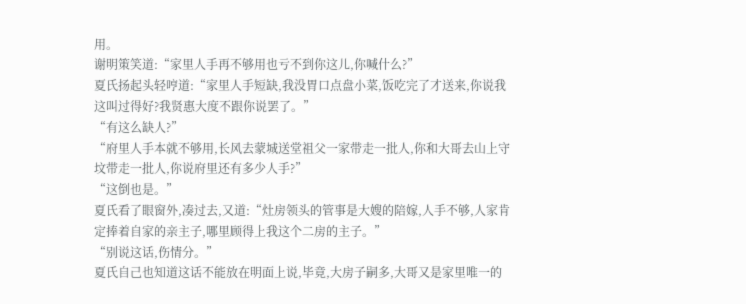用。
谢明策笑道:“家里人手再不够用也亏不到你这儿,你喊什么?”
夏氏扬起头轻哼道:“家里人手短缺,我没胃口点盘小菜,饭吃完了才送来,你说我这叫过得好?我贤惠大度不跟你说罢了。”
“有这么缺人?”
“府里人手本就不够用,长风去蒙城送堂祖父一家带走一批人,你和大哥去山上守坟带走一批人,你说府里还有多少人手?”
“这倒也是。”
夏氏看了眼窗外,凑过去,又道:“灶房领头的管事是大嫂的陪嫁,人手不够,人家肯定捧着自家的亲主子,哪里顾得上我这个二房的主子。”
“别说这话,伤情分。”
夏氏自己也知道这话不能放在明面上说,毕竟,大房子嗣多,大哥又是家里唯一的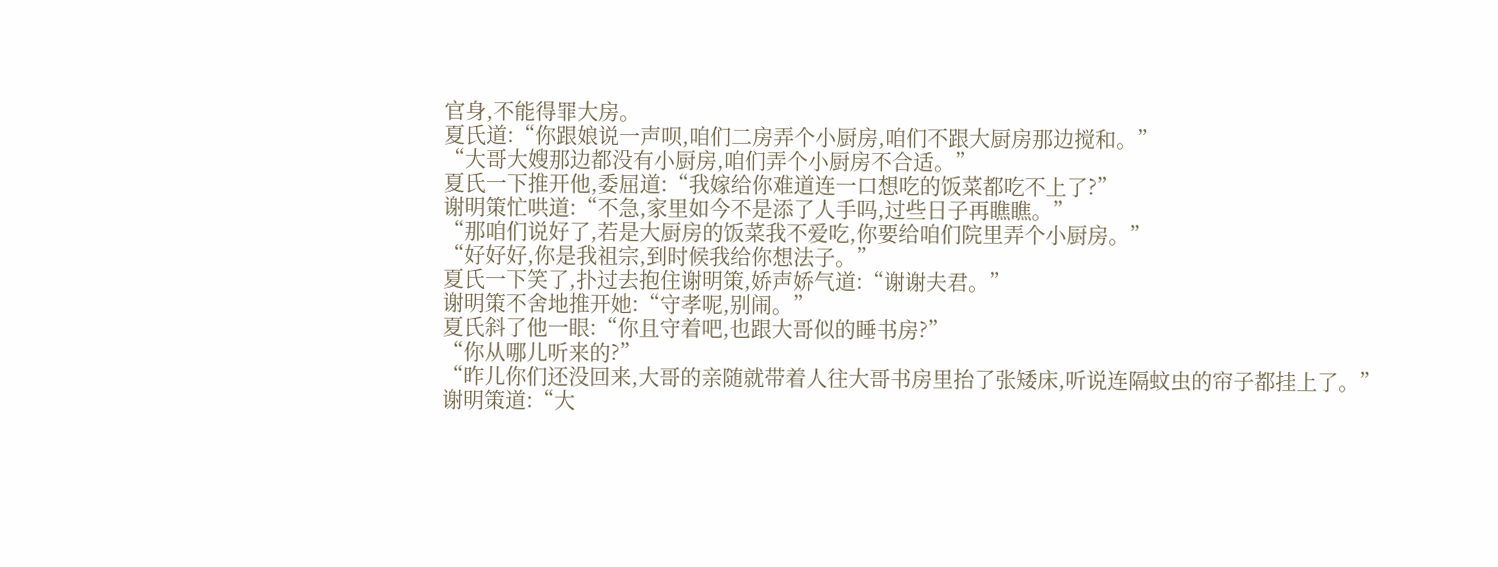官身,不能得罪大房。
夏氏道:“你跟娘说一声呗,咱们二房弄个小厨房,咱们不跟大厨房那边搅和。”
“大哥大嫂那边都没有小厨房,咱们弄个小厨房不合适。”
夏氏一下推开他,委屈道:“我嫁给你难道连一口想吃的饭菜都吃不上了?”
谢明策忙哄道:“不急,家里如今不是添了人手吗,过些日子再瞧瞧。”
“那咱们说好了,若是大厨房的饭菜我不爱吃,你要给咱们院里弄个小厨房。”
“好好好,你是我祖宗,到时候我给你想法子。”
夏氏一下笑了,扑过去抱住谢明策,娇声娇气道:“谢谢夫君。”
谢明策不舍地推开她:“守孝呢,别闹。”
夏氏斜了他一眼:“你且守着吧,也跟大哥似的睡书房?”
“你从哪儿听来的?”
“昨儿你们还没回来,大哥的亲随就带着人往大哥书房里抬了张矮床,听说连隔蚊虫的帘子都挂上了。”
谢明策道:“大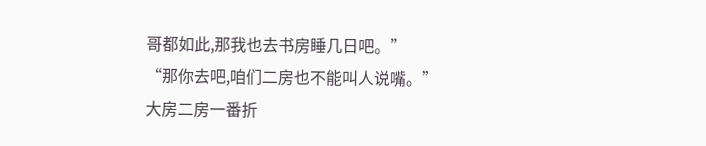哥都如此,那我也去书房睡几日吧。”
“那你去吧,咱们二房也不能叫人说嘴。”
大房二房一番折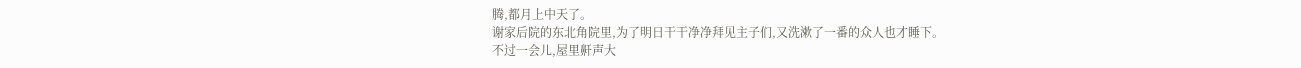腾,都月上中天了。
谢家后院的东北角院里,为了明日干干净净拜见主子们,又洗漱了一番的众人也才睡下。
不过一会儿,屋里鼾声大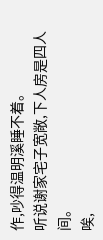作,吵得温明溪睡不着。
听说谢家宅子宽敞,下人房是四人间。
唉,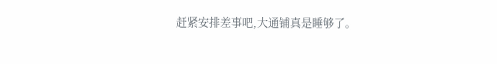赶紧安排差事吧,大通铺真是睡够了。